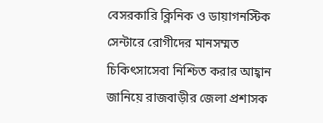বেসরকারি ক্লিনিক ও ডায়াগনস্টিক সেন্টারে রোগীদের মানসম্মত চিকিৎসাসেবা নিশ্চিত করার আহ্বান জানিয়ে রাজবাড়ীর জেলা প্রশাসক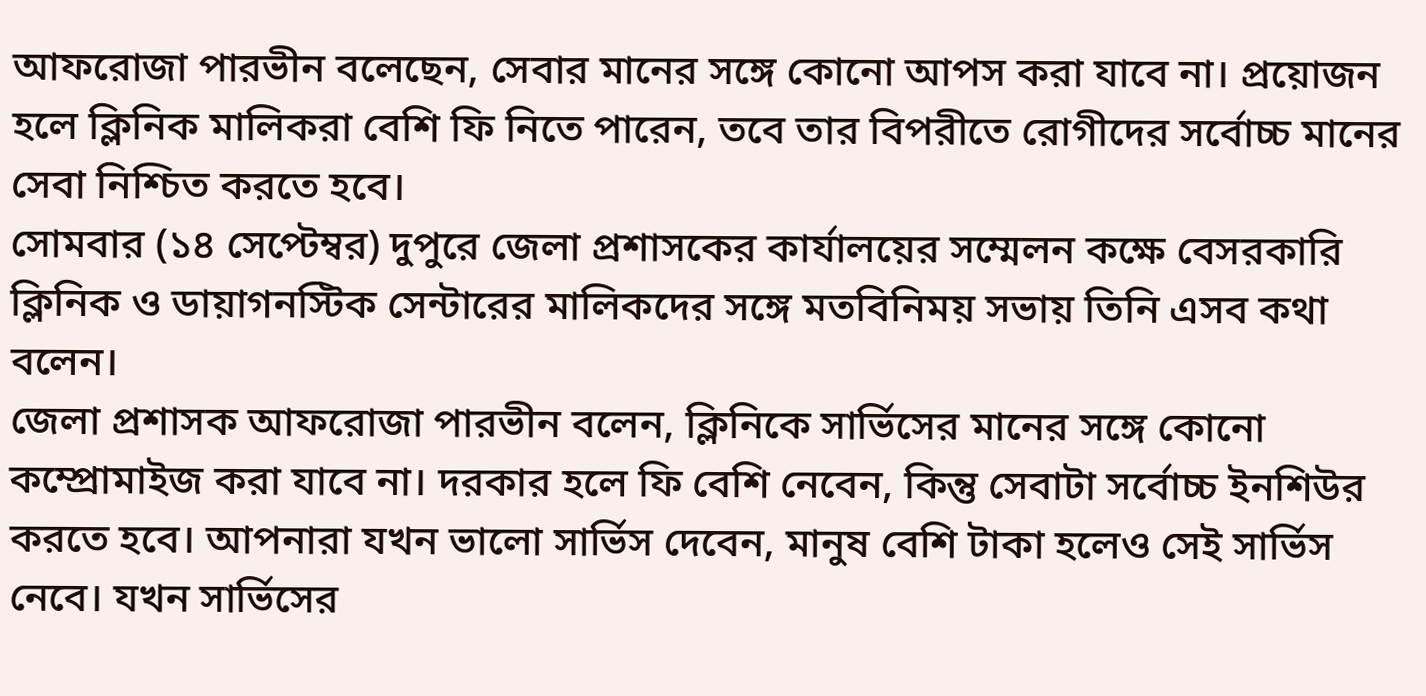আফরোজা পারভীন বলেছেন, সেবার মানের সঙ্গে কোনো আপস করা যাবে না। প্রয়োজন হলে ক্লিনিক মালিকরা বেশি ফি নিতে পারেন, তবে তার বিপরীতে রোগীদের সর্বোচ্চ মানের সেবা নিশ্চিত করতে হবে।
সোমবার (১৪ সেপ্টেম্বর) দুপুরে জেলা প্রশাসকের কার্যালয়ের সম্মেলন কক্ষে বেসরকারি ক্লিনিক ও ডায়াগনস্টিক সেন্টারের মালিকদের সঙ্গে মতবিনিময় সভায় তিনি এসব কথা বলেন।
জেলা প্রশাসক আফরোজা পারভীন বলেন, ক্লিনিকে সার্ভিসের মানের সঙ্গে কোনো কম্প্রোমাইজ করা যাবে না। দরকার হলে ফি বেশি নেবেন, কিন্তু সেবাটা সর্বোচ্চ ইনশিউর করতে হবে। আপনারা যখন ভালো সার্ভিস দেবেন, মানুষ বেশি টাকা হলেও সেই সার্ভিস নেবে। যখন সার্ভিসের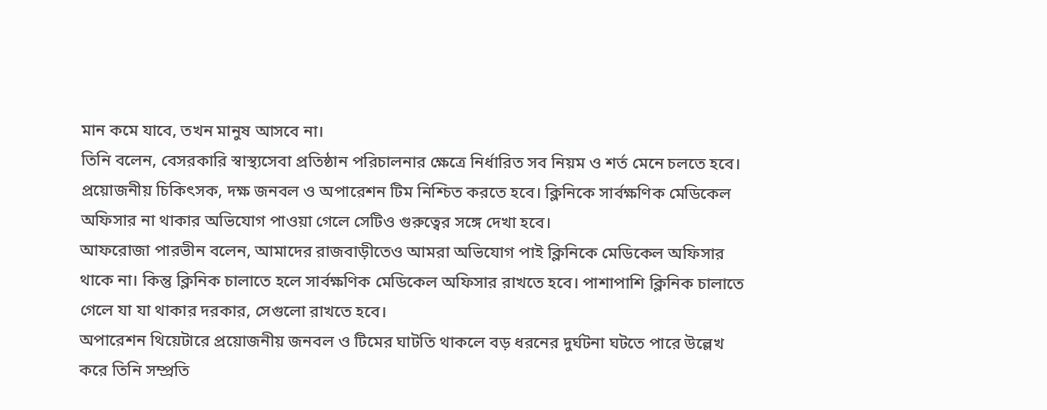মান কমে যাবে, তখন মানুষ আসবে না।
তিনি বলেন, বেসরকারি স্বাস্থ্যসেবা প্রতিষ্ঠান পরিচালনার ক্ষেত্রে নির্ধারিত সব নিয়ম ও শর্ত মেনে চলতে হবে। প্রয়োজনীয় চিকিৎসক, দক্ষ জনবল ও অপারেশন টিম নিশ্চিত করতে হবে। ক্লিনিকে সার্বক্ষণিক মেডিকেল অফিসার না থাকার অভিযোগ পাওয়া গেলে সেটিও গুরুত্বের সঙ্গে দেখা হবে।
আফরোজা পারভীন বলেন, আমাদের রাজবাড়ীতেও আমরা অভিযোগ পাই ক্লিনিকে মেডিকেল অফিসার থাকে না। কিন্তু ক্লিনিক চালাতে হলে সার্বক্ষণিক মেডিকেল অফিসার রাখতে হবে। পাশাপাশি ক্লিনিক চালাতে গেলে যা যা থাকার দরকার, সেগুলো রাখতে হবে।
অপারেশন থিয়েটারে প্রয়োজনীয় জনবল ও টিমের ঘাটতি থাকলে বড় ধরনের দুর্ঘটনা ঘটতে পারে উল্লেখ করে তিনি সম্প্রতি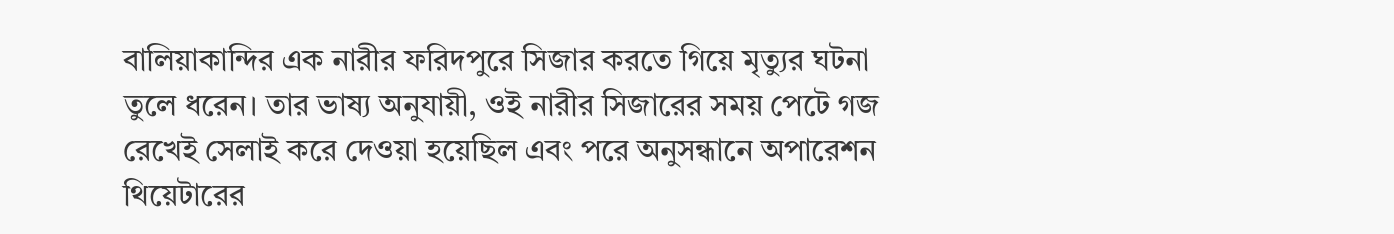বালিয়াকান্দির এক নারীর ফরিদপুরে সিজার করতে গিয়ে মৃত্যুর ঘটনা তুলে ধরেন। তার ভাষ্য অনুযায়ী, ওই নারীর সিজারের সময় পেটে গজ রেখেই সেলাই করে দেওয়া হয়েছিল এবং পরে অনুসন্ধানে অপারেশন থিয়েটারের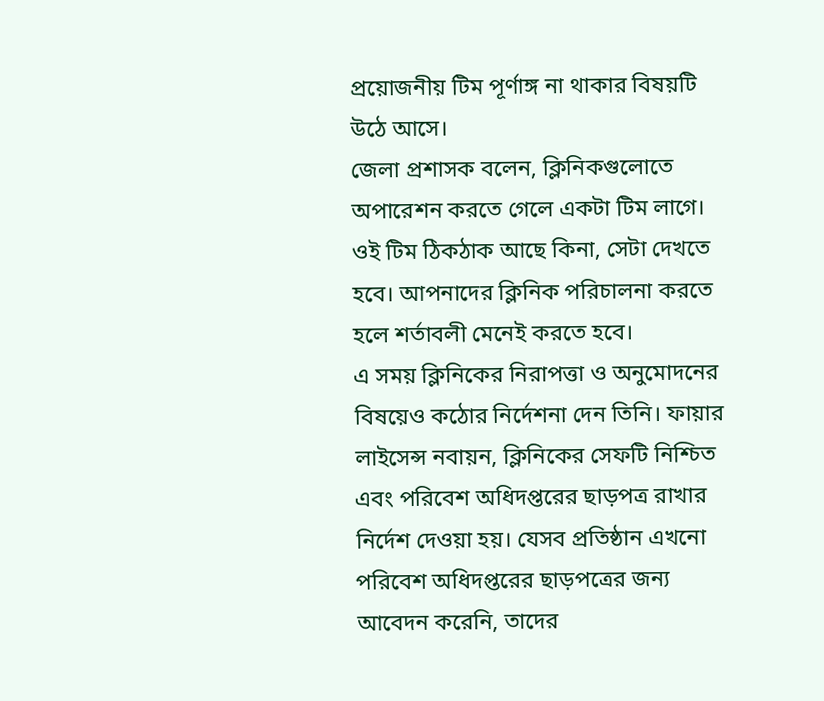প্রয়োজনীয় টিম পূর্ণাঙ্গ না থাকার বিষয়টি উঠে আসে।
জেলা প্রশাসক বলেন, ক্লিনিকগুলোতে অপারেশন করতে গেলে একটা টিম লাগে। ওই টিম ঠিকঠাক আছে কিনা, সেটা দেখতে হবে। আপনাদের ক্লিনিক পরিচালনা করতে হলে শর্তাবলী মেনেই করতে হবে।
এ সময় ক্লিনিকের নিরাপত্তা ও অনুমোদনের বিষয়েও কঠোর নির্দেশনা দেন তিনি। ফায়ার লাইসেন্স নবায়ন, ক্লিনিকের সেফটি নিশ্চিত এবং পরিবেশ অধিদপ্তরের ছাড়পত্র রাখার নির্দেশ দেওয়া হয়। যেসব প্রতিষ্ঠান এখনো পরিবেশ অধিদপ্তরের ছাড়পত্রের জন্য আবেদন করেনি, তাদের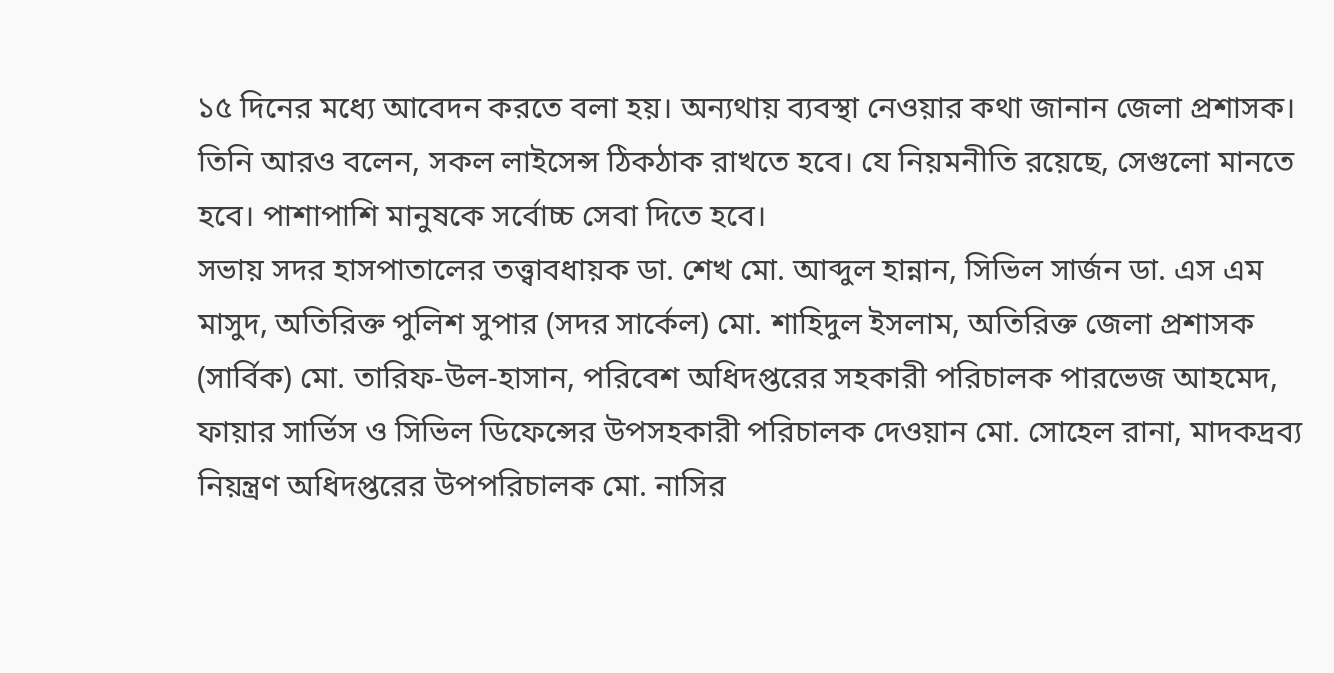১৫ দিনের মধ্যে আবেদন করতে বলা হয়। অন্যথায় ব্যবস্থা নেওয়ার কথা জানান জেলা প্রশাসক।
তিনি আরও বলেন, সকল লাইসেন্স ঠিকঠাক রাখতে হবে। যে নিয়মনীতি রয়েছে, সেগুলো মানতে হবে। পাশাপাশি মানুষকে সর্বোচ্চ সেবা দিতে হবে।
সভায় সদর হাসপাতালের তত্ত্বাবধায়ক ডা. শেখ মো. আব্দুল হান্নান, সিভিল সার্জন ডা. এস এম মাসুদ, অতিরিক্ত পুলিশ সুপার (সদর সার্কেল) মো. শাহিদুল ইসলাম, অতিরিক্ত জেলা প্রশাসক (সার্বিক) মো. তারিফ-উল-হাসান, পরিবেশ অধিদপ্তরের সহকারী পরিচালক পারভেজ আহমেদ, ফায়ার সার্ভিস ও সিভিল ডিফেন্সের উপসহকারী পরিচালক দেওয়ান মো. সোহেল রানা, মাদকদ্রব্য নিয়ন্ত্রণ অধিদপ্তরের উপপরিচালক মো. নাসির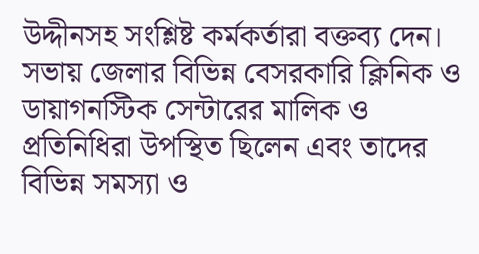উদ্দীনসহ সংশ্লিষ্ট কর্মকর্তারা বক্তব্য দেন।
সভায় জেলার বিভিন্ন বেসরকারি ক্লিনিক ও ডায়াগনস্টিক সেন্টারের মালিক ও প্রতিনিধিরা উপস্থিত ছিলেন এবং তাদের বিভিন্ন সমস্যা ও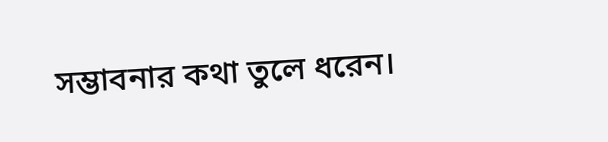সম্ভাবনার কথা তুলে ধরেন।